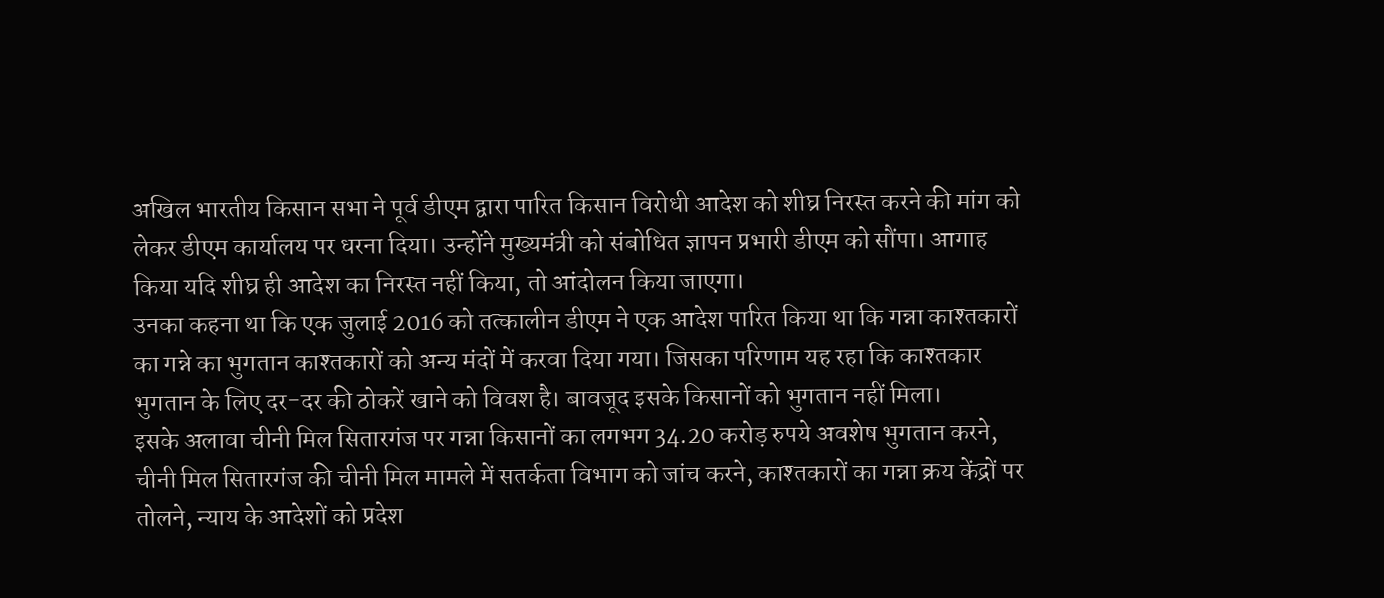अखिल भारतीय किसान सभा ने पूर्व डीएम द्वारा पारित किसान विरोधी आदेश को शीघ्र निरस्त करने की मांग को लेकर डीएम कार्यालय पर धरना दिया। उन्होंने मुख्यमंत्री को संबोधित ज्ञापन प्रभारी डीएम को सौंपा। आगाह किया यदि शीघ्र ही आदेश का निरस्त नहीं किया, तो आंदोलन किया जाएगा।
उनका कहना था कि एक जुलाई 2016 को तत्कालीन डीएम ने एक आदेश पारित किया था कि गन्ना काश्तकारों का गन्ने का भुगतान काश्तकारों को अन्य मंदों में करवा दिया गया। जिसका परिणाम यह रहा कि काश्तकार भुगतान के लिए दर-दर की ठोकरें खाने को विवश है। बावजूद इसके किसानों को भुगतान नहीं मिला।
इसके अलावा चीनी मिल सितारगंज पर गन्ना किसानों का लगभग 34.20 करोड़ रुपये अवशेष भुगतान करने, चीनी मिल सितारगंज की चीनी मिल मामले में सतर्कता विभाग को जांच करने, काश्तकारों का गन्ना क्रय केंद्रों पर तोलने, न्याय के आदेशों को प्रदेश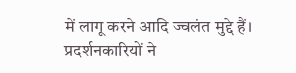में लागू करने आदि ज्वलंत मुद्दे हैं।
प्रदर्शनकारियों ने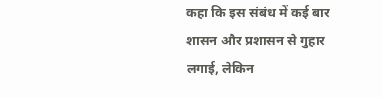कहा कि इस संबंध में कई बार शासन और प्रशासन से गुहार लगाई, लेकिन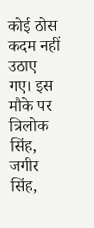कोई ठोस कदम नहीं उठाए गए। इस मौके पर त्रिलोक सिंह, जगीर सिंह,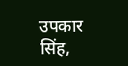उपकार सिंह,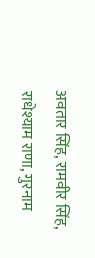अवतार सिंह, रामवीर सिंह, राधेश्याम राणा, गुरनाम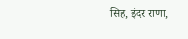सिह, इंदर राणा,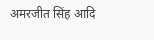अमरजीत सिंह आदि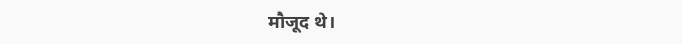मौजूद थे।